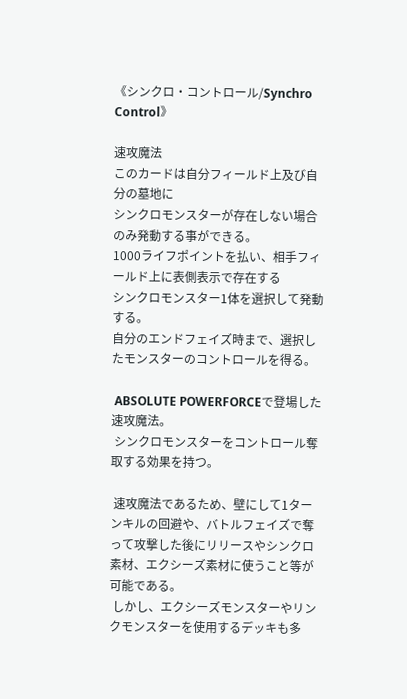《シンクロ・コントロール/Synchro Control》

速攻魔法
このカードは自分フィールド上及び自分の墓地に
シンクロモンスターが存在しない場合のみ発動する事ができる。
1000ライフポイントを払い、相手フィールド上に表側表示で存在する
シンクロモンスター1体を選択して発動する。
自分のエンドフェイズ時まで、選択したモンスターのコントロールを得る。

 ABSOLUTE POWERFORCEで登場した速攻魔法。
 シンクロモンスターをコントロール奪取する効果を持つ。

 速攻魔法であるため、壁にして1ターンキルの回避や、バトルフェイズで奪って攻撃した後にリリースやシンクロ素材、エクシーズ素材に使うこと等が可能である。
 しかし、エクシーズモンスターやリンクモンスターを使用するデッキも多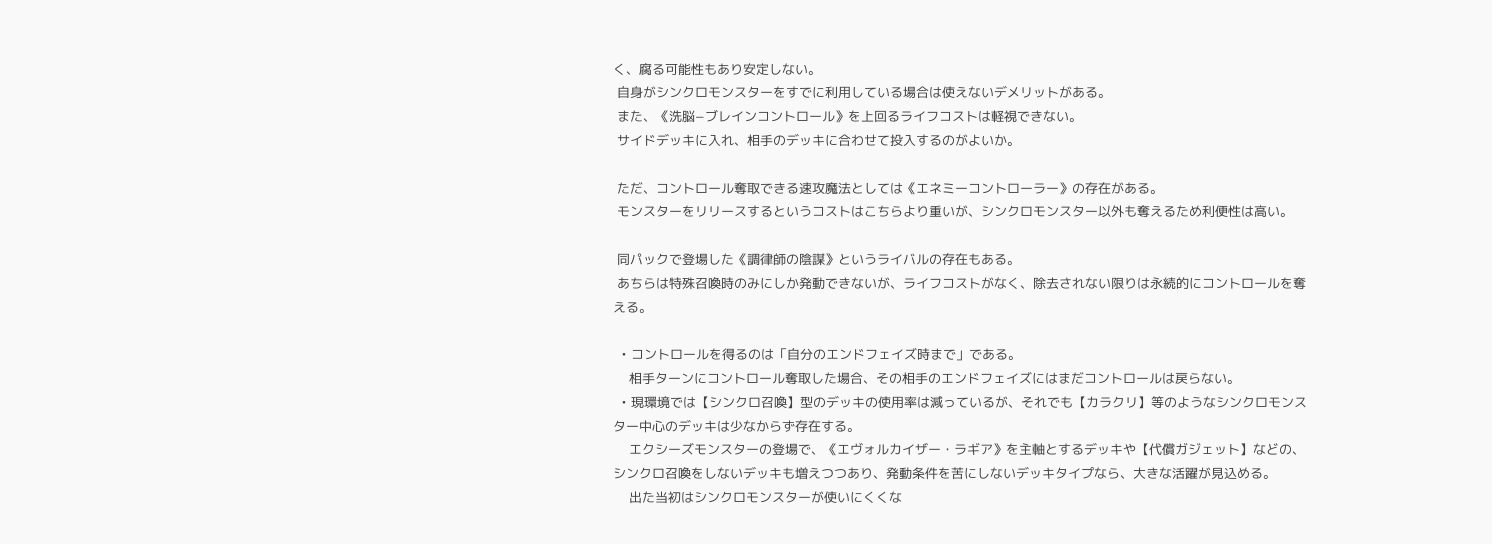く、腐る可能性もあり安定しない。
 自身がシンクロモンスターをすでに利用している場合は使えないデメリットがある。
 また、《洗脳−ブレインコントロール》を上回るライフコストは軽視できない。
 サイドデッキに入れ、相手のデッキに合わせて投入するのがよいか。

 ただ、コントロール奪取できる速攻魔法としては《エネミーコントローラー》の存在がある。
 モンスターをリリースするというコストはこちらより重いが、シンクロモンスター以外も奪えるため利便性は高い。

 同パックで登場した《調律師の陰謀》というライバルの存在もある。
 あちらは特殊召喚時のみにしか発動できないが、ライフコストがなく、除去されない限りは永続的にコントロールを奪える。

  • コントロールを得るのは「自分のエンドフェイズ時まで」である。
    相手ターンにコントロール奪取した場合、その相手のエンドフェイズにはまだコントロールは戻らない。
  • 現環境では【シンクロ召喚】型のデッキの使用率は減っているが、それでも【カラクリ】等のようなシンクロモンスター中心のデッキは少なからず存在する。
    エクシーズモンスターの登場で、《エヴォルカイザー・ラギア》を主軸とするデッキや【代償ガジェット】などの、シンクロ召喚をしないデッキも増えつつあり、発動条件を苦にしないデッキタイプなら、大きな活躍が見込める。
    出た当初はシンクロモンスターが使いにくくな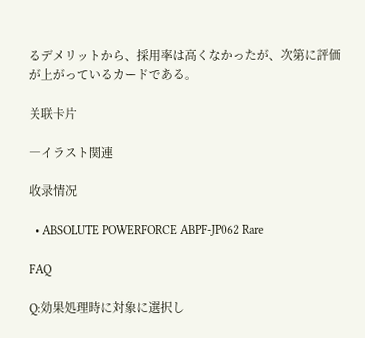るデメリットから、採用率は高くなかったが、次第に評価が上がっているカードである。

关联卡片

―イラスト関連

收录情况

  • ABSOLUTE POWERFORCE ABPF-JP062 Rare

FAQ

Q:効果処理時に対象に選択し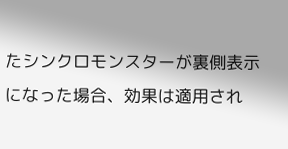たシンクロモンスターが裏側表示になった場合、効果は適用され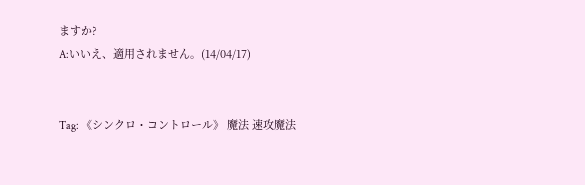ますか?
A:いいえ、適用されません。(14/04/17)


Tag: 《シンクロ・コントロール》 魔法 速攻魔法